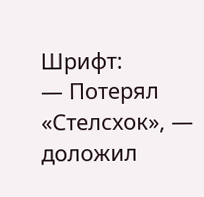Шрифт:
— Потерял «Стелсхок», — доложил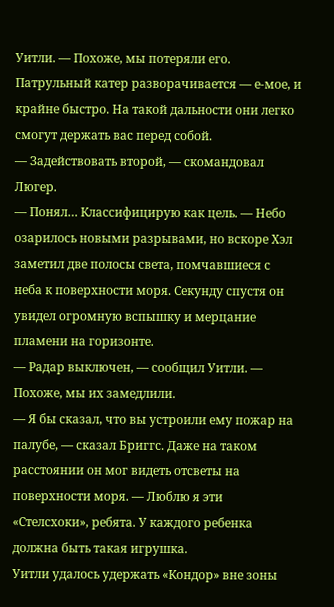Уитли. — Похоже, мы потеряли его. Патрульный катер разворачивается — е-мое, и крайне быстро. На такой дальности они легко смогут держать вас перед собой.
— Задействовать второй, — скомандовал Люгер.
— Понял… Классифицирую как цель. — Небо озарилось новыми разрывами, но вскоре Хэл заметил две полосы света, помчавшиеся с неба к поверхности моря. Секунду спустя он увидел огромную вспышку и мерцание пламени на горизонте.
— Радар выключен, — сообщил Уитли. — Похоже, мы их замедлили.
— Я бы сказал, что вы устроили ему пожар на палубе, — сказал Бриггс. Даже на таком расстоянии он мог видеть отсветы на поверхности моря. — Люблю я эти «Стелсхоки», ребята. У каждого ребенка должна быть такая игрушка.
Уитли удалось удержать «Кондор» вне зоны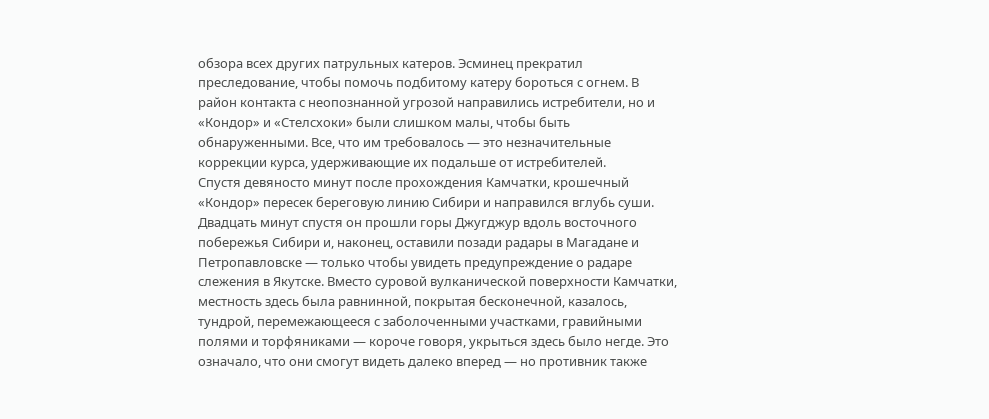обзора всех других патрульных катеров. Эсминец прекратил преследование, чтобы помочь подбитому катеру бороться с огнем. В район контакта с неопознанной угрозой направились истребители, но и «Кондор» и «Стелсхоки» были слишком малы, чтобы быть обнаруженными. Все, что им требовалось — это незначительные коррекции курса, удерживающие их подальше от истребителей.
Спустя девяносто минут после прохождения Камчатки, крошечный «Кондор» пересек береговую линию Сибири и направился вглубь суши. Двадцать минут спустя он прошли горы Джугджур вдоль восточного побережья Сибири и, наконец, оставили позади радары в Магадане и Петропавловске — только чтобы увидеть предупреждение о радаре слежения в Якутске. Вместо суровой вулканической поверхности Камчатки, местность здесь была равнинной, покрытая бесконечной, казалось, тундрой, перемежающееся с заболоченными участками, гравийными полями и торфяниками — короче говоря, укрыться здесь было негде. Это означало, что они смогут видеть далеко вперед — но противник также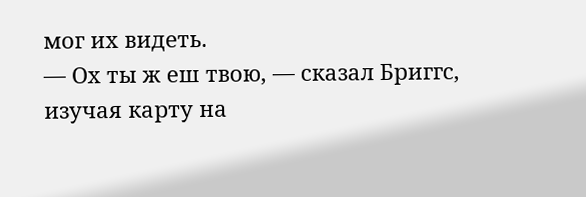мог их видеть.
— Ох ты ж еш твою, — сказал Бриггс, изучая карту на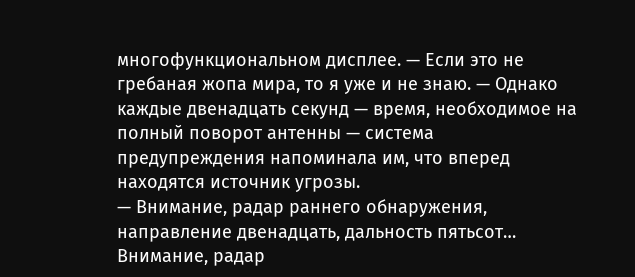многофункциональном дисплее. — Если это не гребаная жопа мира, то я уже и не знаю. — Однако каждые двенадцать секунд — время, необходимое на полный поворот антенны — система предупреждения напоминала им, что вперед находятся источник угрозы.
— Внимание, радар раннего обнаружения, направление двенадцать, дальность пятьсот… Внимание, радар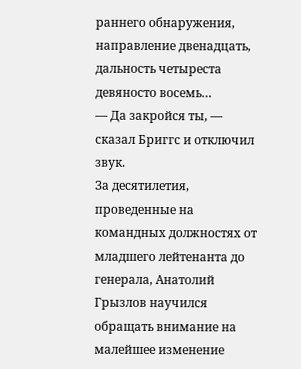раннего обнаружения, направление двенадцать, дальность четыреста девяносто восемь…
— Да закройся ты, — сказал Бриггс и отключил звук.
За десятилетия, проведенные на командных должностях от младшего лейтенанта до генерала, Анатолий Грызлов научился обращать внимание на малейшее изменение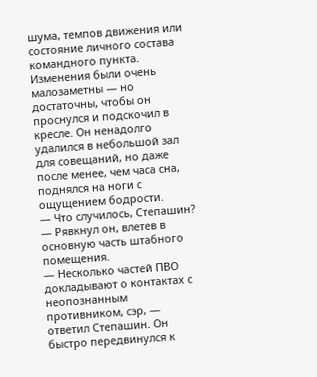шума, темпов движения или состояние личного состава командного пункта. Изменения были очень малозаметны — но достаточны, чтобы он проснулся и подскочил в кресле. Он ненадолго удалился в небольшой зал для совещаний, но даже после менее, чем часа сна, поднялся на ноги с ощущением бодрости.
— Что случилось, Степашин? — Рявкнул он, влетев в основную часть штабного помещения.
— Несколько частей ПВО докладывают о контактах с неопознанным противником, сэр, — ответил Степашин. Он быстро передвинулся к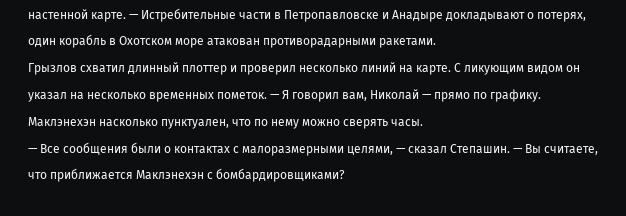настенной карте. — Истребительные части в Петропавловске и Анадыре докладывают о потерях, один корабль в Охотском море атакован противорадарными ракетами.
Грызлов схватил длинный плоттер и проверил несколько линий на карте. С ликующим видом он указал на несколько временных пометок. — Я говорил вам, Николай — прямо по графику. Маклэнехэн насколько пунктуален, что по нему можно сверять часы.
— Все сообщения были о контактах с малоразмерными целями, — сказал Степашин. — Вы считаете, что приближается Маклэнехэн с бомбардировщиками?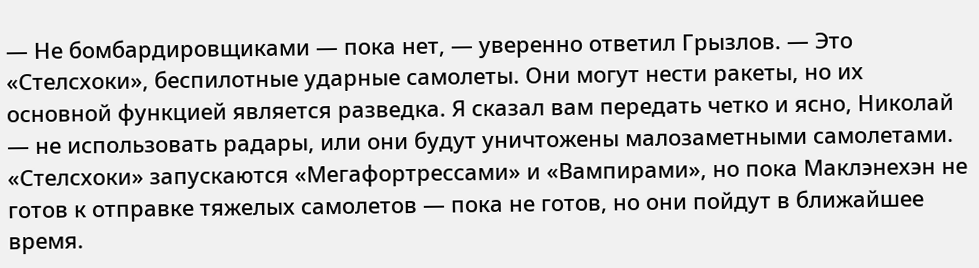— Не бомбардировщиками — пока нет, — уверенно ответил Грызлов. — Это «Стелсхоки», беспилотные ударные самолеты. Они могут нести ракеты, но их основной функцией является разведка. Я сказал вам передать четко и ясно, Николай — не использовать радары, или они будут уничтожены малозаметными самолетами. «Стелсхоки» запускаются «Мегафортрессами» и «Вампирами», но пока Маклэнехэн не готов к отправке тяжелых самолетов — пока не готов, но они пойдут в ближайшее время.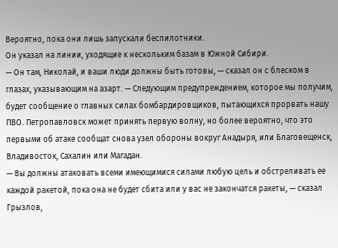Вероятно, пока они лишь запускали беспилотники.
Он указал на линии, уходящие к нескольким базам в Южной Сибири.
— Он там, Николай, и ваши люди должны быть готовы, — сказал он с блеском в глазах, указывающим на азарт. — Следующим предупреждением, которое мы получим, будет сообщение о главных силах бомбардировщиков, пытающихся прорвать нашу ПВО. Петропавловск может принять первую волну, но более вероятно, что это первыми об атаке сообщат снова узел обороны вокруг Анадыря, или Благовещенск, Владивосток, Сахалин или Магадан.
— Вы должны атаковать всеми имеющимися силами любую цель и обстреливать ее каждой ракетой, пока она не будет сбита или у вас не закончатся ракеты, — сказал Грызлов,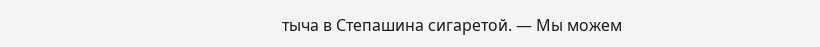тыча в Степашина сигаретой. — Мы можем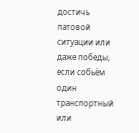достичь патовой ситуации или даже победы, если собьём один транспортный или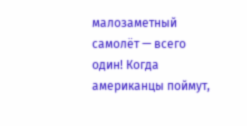малозаметный самолёт — всего один! Когда американцы поймут,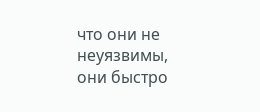что они не неуязвимы, они быстро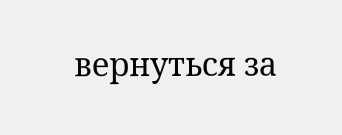вернуться за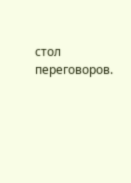стол переговоров.